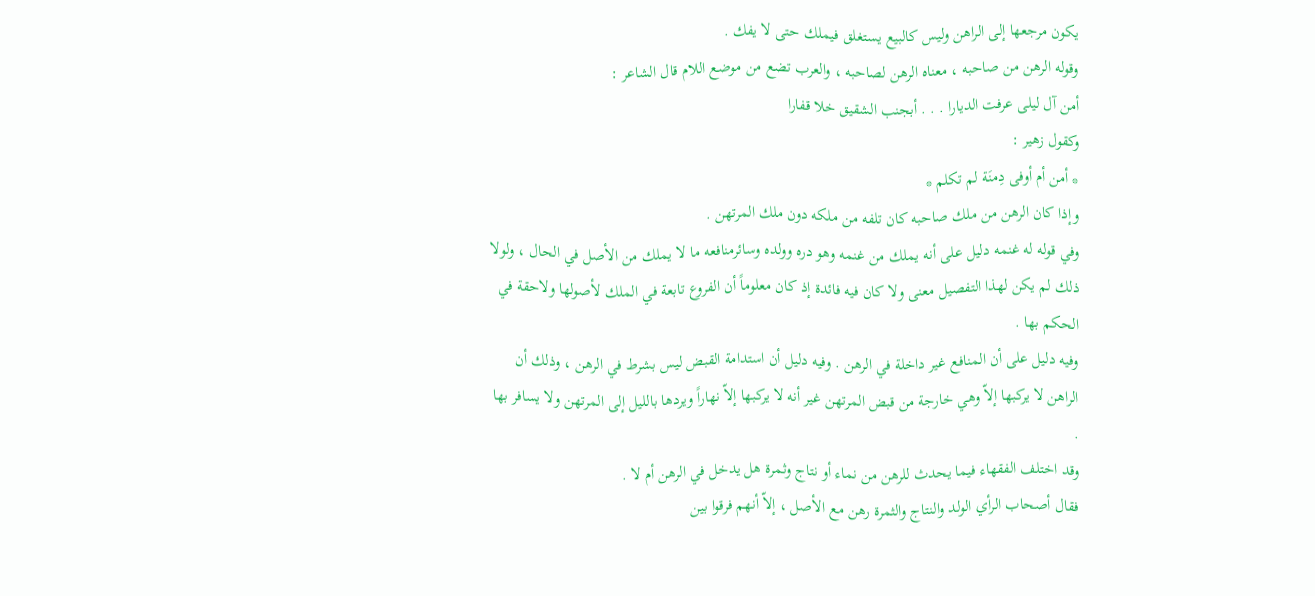يكون مرجعها إلى الراهن وليس كالبيع يستغلق فيملك حتى لا يفك .
وقوله الرهن من صاحبه ، معناه الرهن لصاحبه ، والعرب تضع من موضع اللام قال الشاعر :
أمن آل ليلى عرفت الديارا . . . أبجنب الشقيق خلا قفارا
وكقول زهير :
* أمن أم أوفى دِمنَة لم تكلم *
وإذا كان الرهن من ملك صاحبه كان تلفه من ملكه دون ملك المرتهن .
وفي قوله له غنمه دليل على أنه يملك من غنمه وهو دره وولده وسائرمنافعه ما لا يملك من الأصل في الحال ، ولولا ذلك لم يكن لهذا التفصيل معنى ولا كان فيه فائدة إذ كان معلوماً أن الفروع تابعة في الملك لأصولها ولاحقة في الحكم بها .
وفيه دليل على أن المنافع غير داخلة في الرهن . وفيه دليل أن استدامة القبض ليس بشرط في الرهن ، وذلك أن الراهن لا يركبها إلاّ وهي خارجة من قبض المرتهن غير أنه لا يركبها إلاّ نهاراً ويردها بالليل إلى المرتهن ولا يسافر بها .
وقد اختلف الفقهاء فيما يحدث للرهن من نماء أو نتاج وثمرة هل يدخل في الرهن أم لا .
فقال أصحاب الرأي الولد والنتاج والثمرة رهن مع الأصل ، إلاّ أنهم فرقوا بين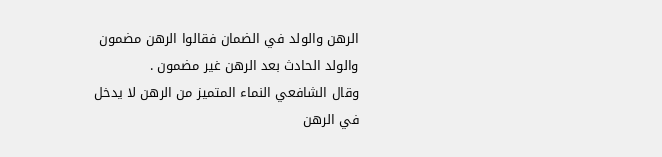الرهن والولد في الضمان فقالوا الرهن مضمون والولد الحادث بعد الرهن غير مضمون .
وقال الشافعي النماء المتميز من الرهن لا يدخل في الرهن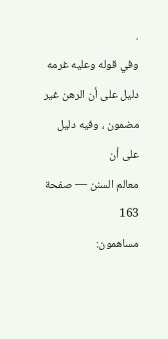.
وفي قوله وعليه غرمه دليل على أن الرهن غير مضمون ، وفيه دليل على أن
معالم السنن — صفحة 163
مساهمون: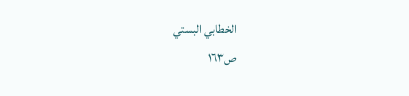الخطابي البستي
ص١٦٣